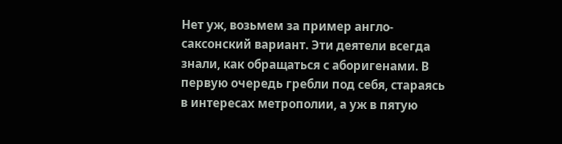Нет уж, возьмем за пример англо-саксонский вариант. Эти деятели всегда знали, как обращаться с аборигенами. В первую очередь гребли под себя, стараясь в интересах метрополии, а уж в пятую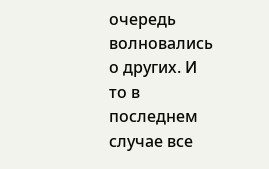очередь волновались о других. И то в последнем случае все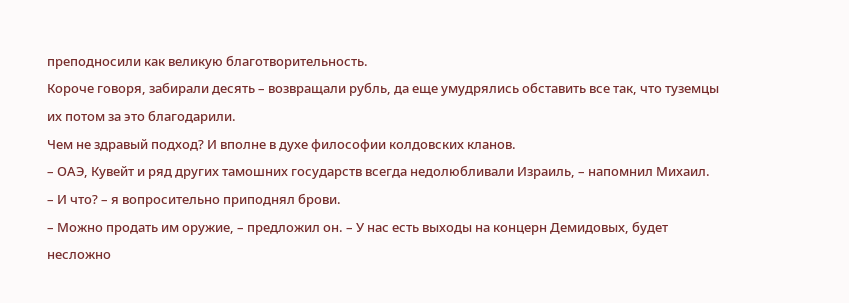преподносили как великую благотворительность.
Короче говоря, забирали десять – возвращали рубль, да еще умудрялись обставить все так, что туземцы их потом за это благодарили.
Чем не здравый подход? И вполне в духе философии колдовских кланов.
– ОАЭ, Кувейт и ряд других тамошних государств всегда недолюбливали Израиль, – напомнил Михаил.
– И что? – я вопросительно приподнял брови.
– Можно продать им оружие, – предложил он. – У нас есть выходы на концерн Демидовых, будет несложно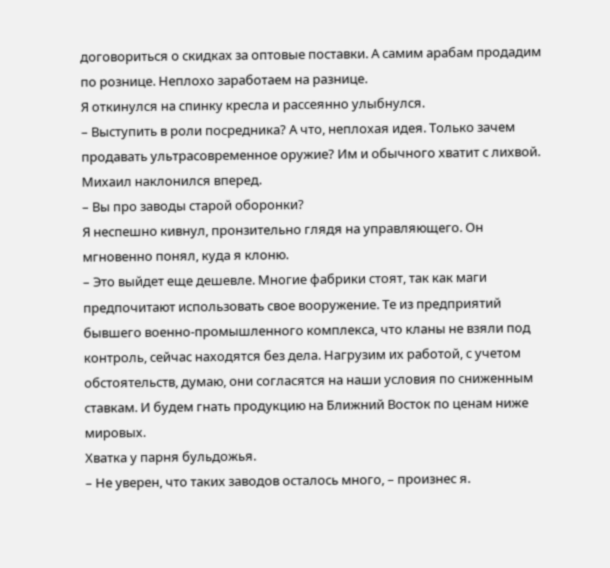договориться о скидках за оптовые поставки. А самим арабам продадим по рознице. Неплохо заработаем на разнице.
Я откинулся на спинку кресла и рассеянно улыбнулся.
– Выступить в роли посредника? А что, неплохая идея. Только зачем продавать ультрасовременное оружие? Им и обычного хватит с лихвой.
Михаил наклонился вперед.
– Вы про заводы старой оборонки?
Я неспешно кивнул, пронзительно глядя на управляющего. Он мгновенно понял, куда я клоню.
– Это выйдет еще дешевле. Многие фабрики стоят, так как маги предпочитают использовать свое вооружение. Те из предприятий бывшего военно-промышленного комплекса, что кланы не взяли под контроль, сейчас находятся без дела. Нагрузим их работой, с учетом обстоятельств, думаю, они согласятся на наши условия по сниженным ставкам. И будем гнать продукцию на Ближний Восток по ценам ниже мировых.
Хватка у парня бульдожья.
– Не уверен, что таких заводов осталось много, – произнес я.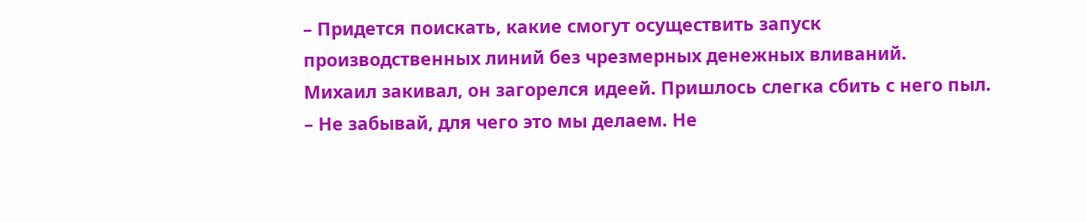– Придется поискать, какие смогут осуществить запуск производственных линий без чрезмерных денежных вливаний.
Михаил закивал, он загорелся идеей. Пришлось слегка сбить с него пыл.
– Не забывай, для чего это мы делаем. Не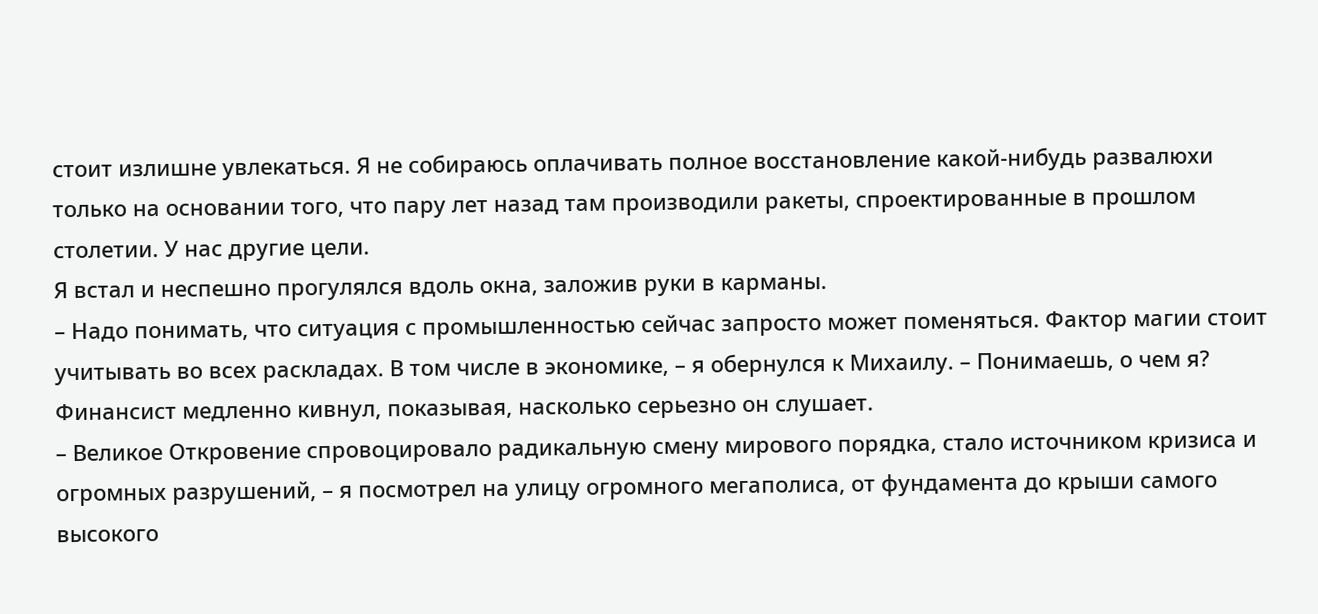стоит излишне увлекаться. Я не собираюсь оплачивать полное восстановление какой-нибудь развалюхи только на основании того, что пару лет назад там производили ракеты, спроектированные в прошлом столетии. У нас другие цели.
Я встал и неспешно прогулялся вдоль окна, заложив руки в карманы.
– Надо понимать, что ситуация с промышленностью сейчас запросто может поменяться. Фактор магии стоит учитывать во всех раскладах. В том числе в экономике, – я обернулся к Михаилу. – Понимаешь, о чем я?
Финансист медленно кивнул, показывая, насколько серьезно он слушает.
– Великое Откровение спровоцировало радикальную смену мирового порядка, стало источником кризиса и огромных разрушений, – я посмотрел на улицу огромного мегаполиса, от фундамента до крыши самого высокого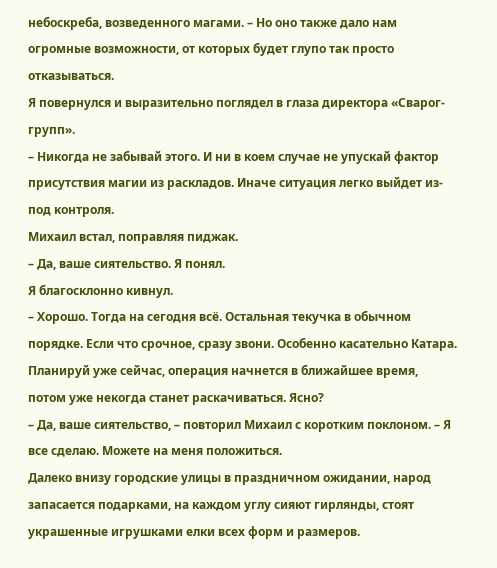небоскреба, возведенного магами. – Но оно также дало нам огромные возможности, от которых будет глупо так просто отказываться.
Я повернулся и выразительно поглядел в глаза директора «Сварог-групп».
– Никогда не забывай этого. И ни в коем случае не упускай фактор присутствия магии из раскладов. Иначе ситуация легко выйдет из-под контроля.
Михаил встал, поправляя пиджак.
– Да, ваше сиятельство. Я понял.
Я благосклонно кивнул.
– Хорошо. Тогда на сегодня всё. Остальная текучка в обычном порядке. Если что срочное, сразу звони. Особенно касательно Катара. Планируй уже сейчас, операция начнется в ближайшее время, потом уже некогда станет раскачиваться. Ясно?
– Да, ваше сиятельство, – повторил Михаил с коротким поклоном. – Я все сделаю. Можете на меня положиться.
Далеко внизу городские улицы в праздничном ожидании, народ запасается подарками, на каждом углу сияют гирлянды, стоят украшенные игрушками елки всех форм и размеров.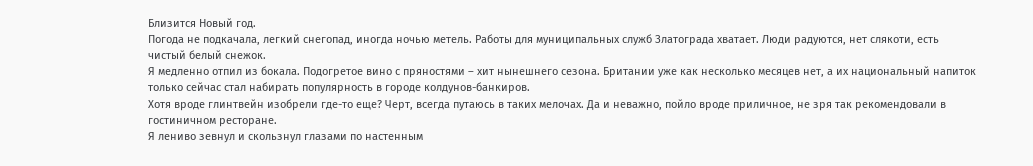Близится Новый год.
Погода не подкачала, легкий снегопад, иногда ночью метель. Работы для муниципальных служб Златограда хватает. Люди радуются, нет слякоти, есть чистый белый снежок.
Я медленно отпил из бокала. Подогретое вино с пряностями – хит нынешнего сезона. Британии уже как несколько месяцев нет, а их национальный напиток только сейчас стал набирать популярность в городе колдунов-банкиров.
Хотя вроде глинтвейн изобрели где-то еще? Черт, всегда путаюсь в таких мелочах. Да и неважно, пойло вроде приличное, не зря так рекомендовали в гостиничном ресторане.
Я лениво зевнул и скользнул глазами по настенным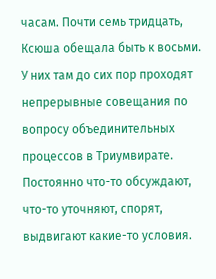часам. Почти семь тридцать, Ксюша обещала быть к восьми. У них там до сих пор проходят непрерывные совещания по вопросу объединительных процессов в Триумвирате. Постоянно что-то обсуждают, что-то уточняют, спорят, выдвигают какие-то условия.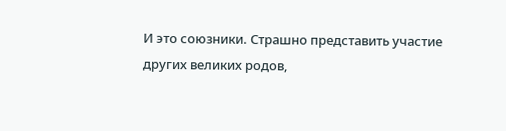И это союзники. Страшно представить участие других великих родов,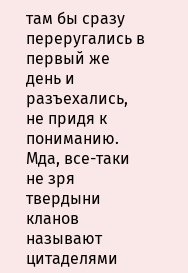там бы сразу переругались в первый же день и разъехались, не придя к пониманию.
Мда, все-таки не зря твердыни кланов называют цитаделями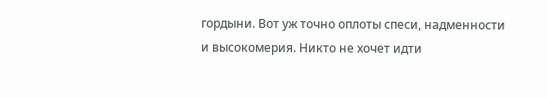гордыни. Вот уж точно оплоты спеси, надменности и высокомерия. Никто не хочет идти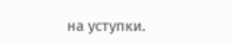на уступки.